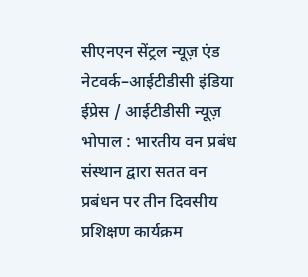सीएनएन सेंट्रल न्यूज़ एंड नेटवर्क–आईटीडीसी इंडिया ईप्रेस / आईटीडीसी न्यूज़ भोपाल : भारतीय वन प्रबंध संस्थान द्वारा सतत वन प्रबंधन पर तीन दिवसीय प्रशिक्षण कार्यक्रम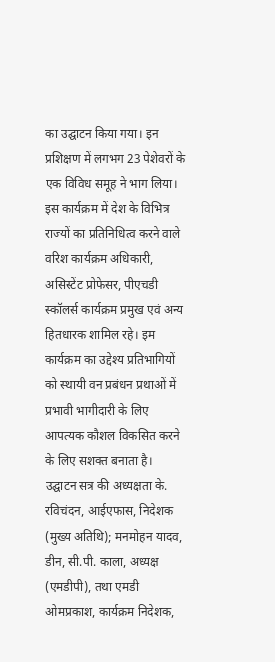का उद्घाटन किया गया। इन प्रशिक्षण में लगभग 23 पेशेवरों के एक विविध समूह ने भाग लिया। इस कार्यक्रम में देश के विभित्र राज्यों का प्रतिनिधित्व करने वाले वरिश कार्यक्रम अधिकारी, असिस्टेंट प्रोफेसर, पीएचडी स्कॉलर्स कार्यक्रम प्रमुख एवं अन्य हितधारक शामिल रहे। इम कार्यक्रम का उद्देश्य प्रतिभागियों को स्थायी वन प्रबंधन प्रथाओं में प्रभावी भागीदारी के लिए आपत्यक कौशल विकसित करने के लिए सशक्त बनाता है।
उद्घाटन सत्र की अध्यक्षता के. रविचंदन, आईएफास, निदेशक (मुख्य अतिथि); मनमोहन यादव, डीन, सी.पी. काला, अध्यक्ष (एमडीपी), तथा एमडी ओमप्रकाश, कार्यक्रम निदेशक,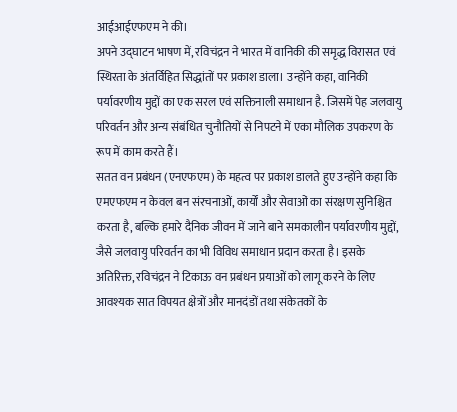आईआईएफएम ने की।
अपने उद्घाटन भाषण में, रविचंद्रन ने भारत में वानिकी की समृद्ध विरासत एवं स्थिरता के अंतर्विहित सिद्धांतों पर प्रकाश डाला। उन्होंने कहा, वानिकी पर्यावरणीय मुद्दों का एक सरल एवं सक्तिनाली समाधान है. जिसमें पेह जलवायु परिवर्तन और अन्य संबंधित चुनौतियों से निपटने में एका मौलिक उपकरण के रूप में काम करते हैं।
सतत वन प्रबंधन (एनएफएम) के महत्व पर प्रकाश डालते हुए उन्होंने कहा कि एमएफएम न केवल बन संरचनाओं, कार्यों और सेवाओं का संरक्षण सुनिश्चित करता है, बल्कि हमारे दैनिक जीवन में जाने बाने समकालीन पर्यावरणीय मुद्दों, जैसे जलवायु परिवर्तन का भी विविध समाधान प्रदान करता है। इसके अतिरिक्त, रविचंद्रन ने टिकाऊ वन प्रबंधन प्रयाओं को लागू करने के लिए आवश्यक सात विपयत क्षेत्रों और मानदंडों तथा संकेतकों के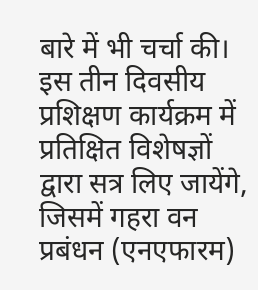बारे में भी चर्चा की।
इस तीन दिवसीय प्रशिक्षण कार्यक्रम में प्रतिक्षित विशेषज्ञों द्वारा सत्र लिए जायेंगे, जिसमें गहरा वन प्रबंधन (एनएफारम)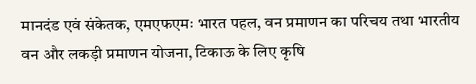मानदंड एवं संकेतक, एमएफएमः भारत पहल, वन प्रमाणन का परिचय तथा भारतीय वन और लकड़ी प्रमाणन योजना, टिकाऊ के लिए कृषि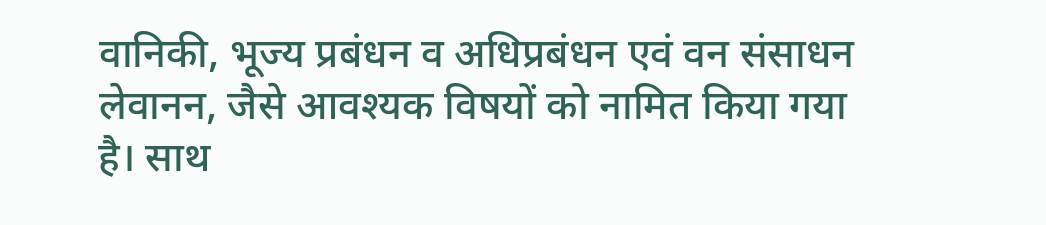वानिकी, भूज्य प्रबंधन व अधिप्रबंधन एवं वन संसाधन लेवानन, जैसे आवश्यक विषयों को नामित किया गया है। साथ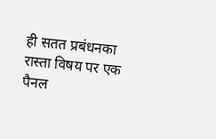ही सतत प्रबंधनका रास्ता विषय पर एक पैनल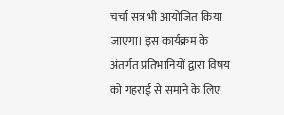चर्चा सत्र भी आयोजित किया जाएगा। इस कार्यक्रम के अंतर्गत प्रतिभानियों द्वारा विषय को गहराई से समाने के लिए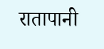रातापानी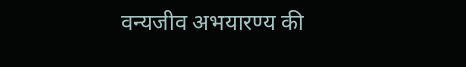वन्यजीव अभयारण्य की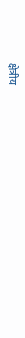क्षेत्रीय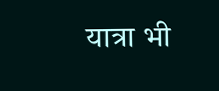यात्रा भी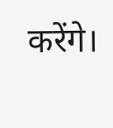करेंगे।